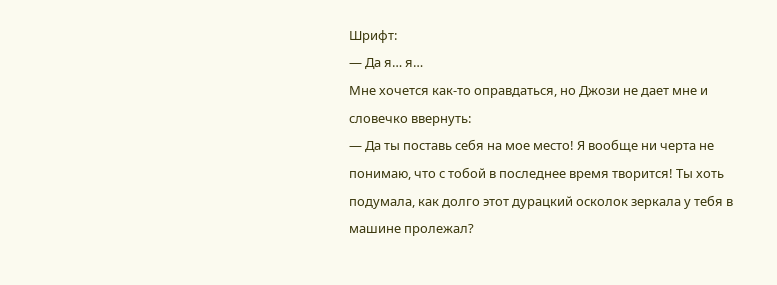Шрифт:
— Да я… я…
Мне хочется как-то оправдаться, но Джози не дает мне и словечко ввернуть:
— Да ты поставь себя на мое место! Я вообще ни черта не понимаю, что с тобой в последнее время творится! Ты хоть подумала, как долго этот дурацкий осколок зеркала у тебя в машине пролежал?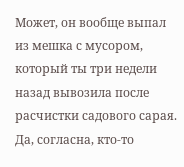Может, он вообще выпал из мешка с мусором, который ты три недели назад вывозила после расчистки садового сарая. Да, согласна, кто-то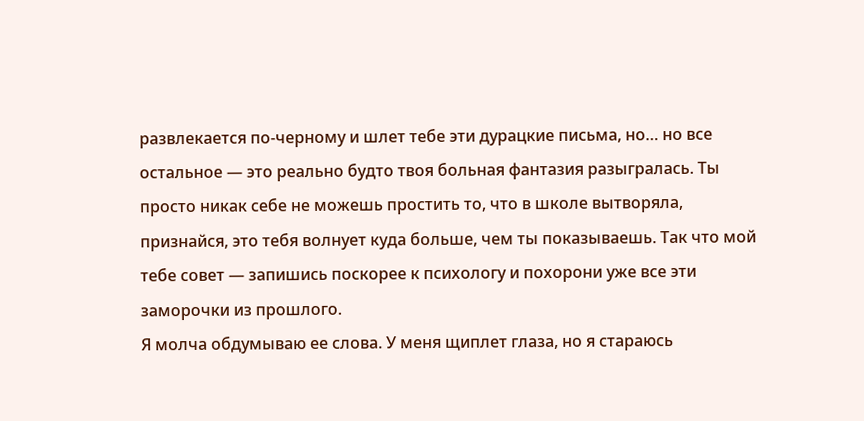развлекается по-черному и шлет тебе эти дурацкие письма, но… но все остальное — это реально будто твоя больная фантазия разыгралась. Ты просто никак себе не можешь простить то, что в школе вытворяла, признайся, это тебя волнует куда больше, чем ты показываешь. Так что мой тебе совет — запишись поскорее к психологу и похорони уже все эти заморочки из прошлого.
Я молча обдумываю ее слова. У меня щиплет глаза, но я стараюсь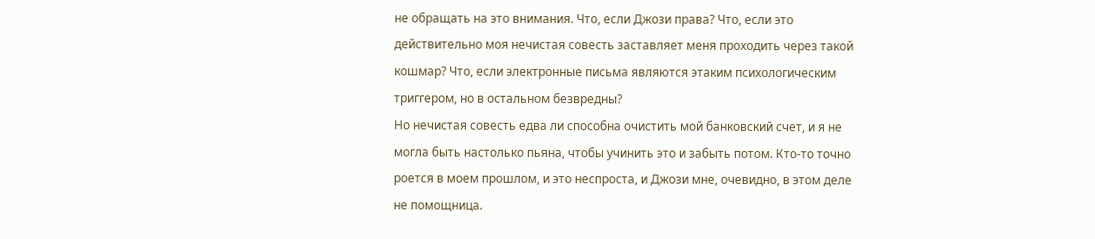не обращать на это внимания. Что, если Джози права? Что, если это действительно моя нечистая совесть заставляет меня проходить через такой кошмар? Что, если электронные письма являются этаким психологическим триггером, но в остальном безвредны?
Но нечистая совесть едва ли способна очистить мой банковский счет, и я не могла быть настолько пьяна, чтобы учинить это и забыть потом. Кто-то точно роется в моем прошлом, и это неспроста, и Джози мне, очевидно, в этом деле не помощница.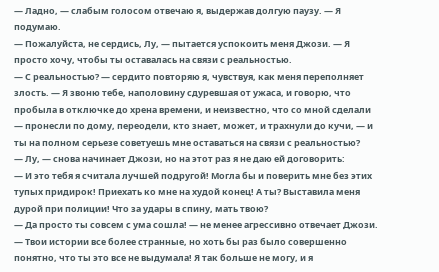— Ладно, — слабым голосом отвечаю я, выдержав долгую паузу. — Я подумаю.
— Пожалуйста, не сердись, Лу, — пытается успокоить меня Джози. — Я просто хочу, чтобы ты оставалась на связи с реальностью.
— С реальностью? — сердито повторяю я, чувствуя, как меня переполняет злость. — Я звоню тебе, наполовину сдуревшая от ужаса, и говорю, что пробыла в отключке до хрена времени, и неизвестно, что со мной сделали — пронесли по дому, переодели, кто знает, может, и трахнули до кучи, — и ты на полном серьезе советуешь мне оставаться на связи с реальностью?
— Лу, — снова начинает Джози, но на этот раз я не даю ей договорить:
— И это тебя я считала лучшей подругой! Могла бы и поверить мне без этих тупых придирок! Приехать ко мне на худой конец! А ты? Выставила меня дурой при полиции! Что за удары в спину, мать твою?
— Да просто ты совсем с ума сошла! — не менее агрессивно отвечает Джози. — Твои истории все более странные, но хоть бы раз было совершенно понятно, что ты это все не выдумала! Я так больше не могу, и я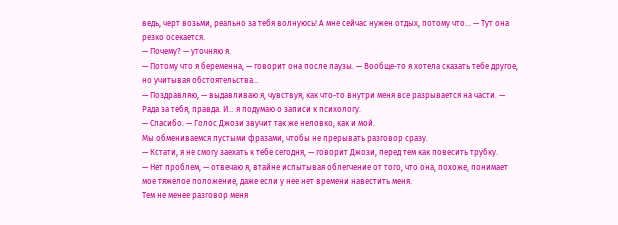ведь, черт возьми, реально за тебя волнуюсь! А мне сейчас нужен отдых, потому что… — Тут она резко осекается.
— Почему? — уточняю я.
— Потому что я беременна, — говорит она после паузы. — Вообще-то я хотела сказать тебе другое, но учитывая обстоятельства…
— Поздравляю, — выдавливаю я, чувствуя, как что-то внутри меня все разрывается на части. — Рада за тебя, правда. И… я подумаю о записи к психологу.
— Спасибо. — Голос Джози звучит так же неловко, как и мой.
Мы обмениваемся пустыми фразами, чтобы не прерывать разговор сразу.
— Кстати, я не смогу заехать к тебе сегодня, — говорит Джози, перед тем как повесить трубку.
— Нет проблем, — отвечаю я, втайне испытывая облегчение от того, что она, похоже, понимает мое тяжелое положение, даже если у нее нет времени навестить меня.
Тем не менее разговор меня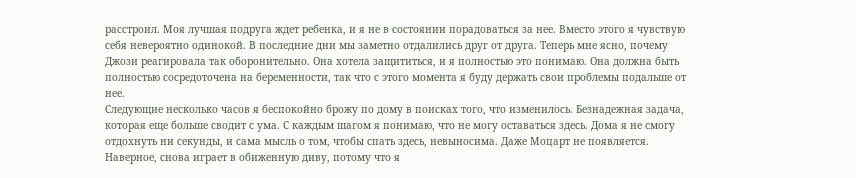расстроил. Моя лучшая подруга ждет ребенка, и я не в состоянии порадоваться за нее. Вместо этого я чувствую себя невероятно одинокой. В последние дни мы заметно отдалились друг от друга. Теперь мне ясно, почему Джози реагировала так оборонительно. Она хотела защититься, и я полностью это понимаю. Она должна быть полностью сосредоточена на беременности, так что с этого момента я буду держать свои проблемы подальше от нее.
Следующие несколько часов я беспокойно брожу по дому в поисках того, что изменилось. Безнадежная задача, которая еще больше сводит с ума. С каждым шагом я понимаю, что не могу оставаться здесь. Дома я не смогу отдохнуть ни секунды, и сама мысль о том, чтобы спать здесь, невыносима. Даже Моцарт не появляется. Наверное, снова играет в обиженную диву, потому что я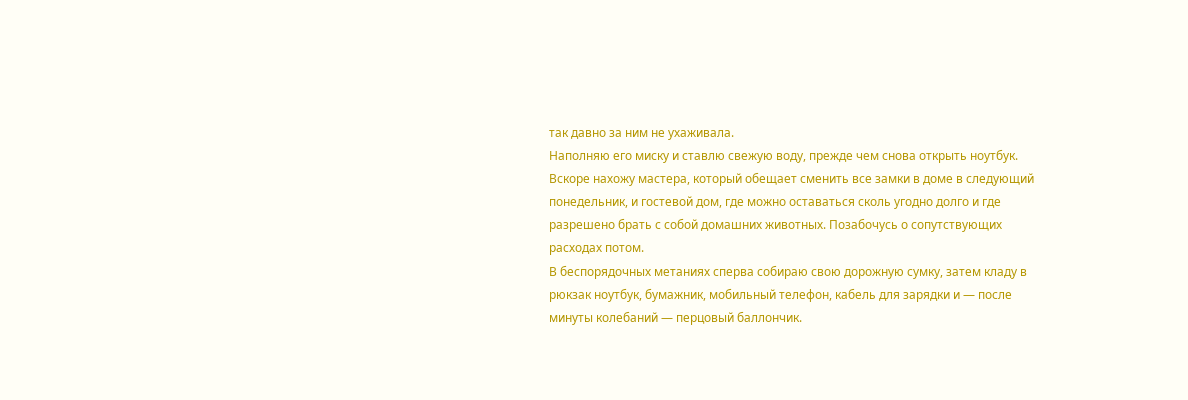так давно за ним не ухаживала.
Наполняю его миску и ставлю свежую воду, прежде чем снова открыть ноутбук.
Вскоре нахожу мастера, который обещает сменить все замки в доме в следующий понедельник, и гостевой дом, где можно оставаться сколь угодно долго и где разрешено брать с собой домашних животных. Позабочусь о сопутствующих расходах потом.
В беспорядочных метаниях сперва собираю свою дорожную сумку, затем кладу в рюкзак ноутбук, бумажник, мобильный телефон, кабель для зарядки и — после минуты колебаний — перцовый баллончик.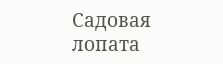Садовая лопата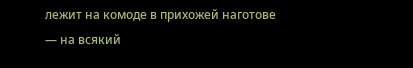лежит на комоде в прихожей наготове — на всякий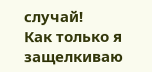случай!
Как только я защелкиваю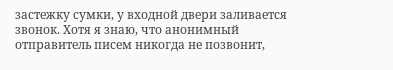застежку сумки, у входной двери заливается звонок. Хотя я знаю, что анонимный отправитель писем никогда не позвонит,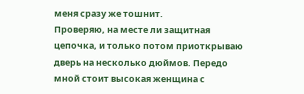меня сразу же тошнит.
Проверяю, на месте ли защитная цепочка, и только потом приоткрываю дверь на несколько дюймов. Передо мной стоит высокая женщина с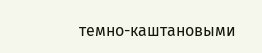темно-каштановыми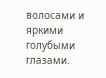волосами и яркими голубыми глазами.